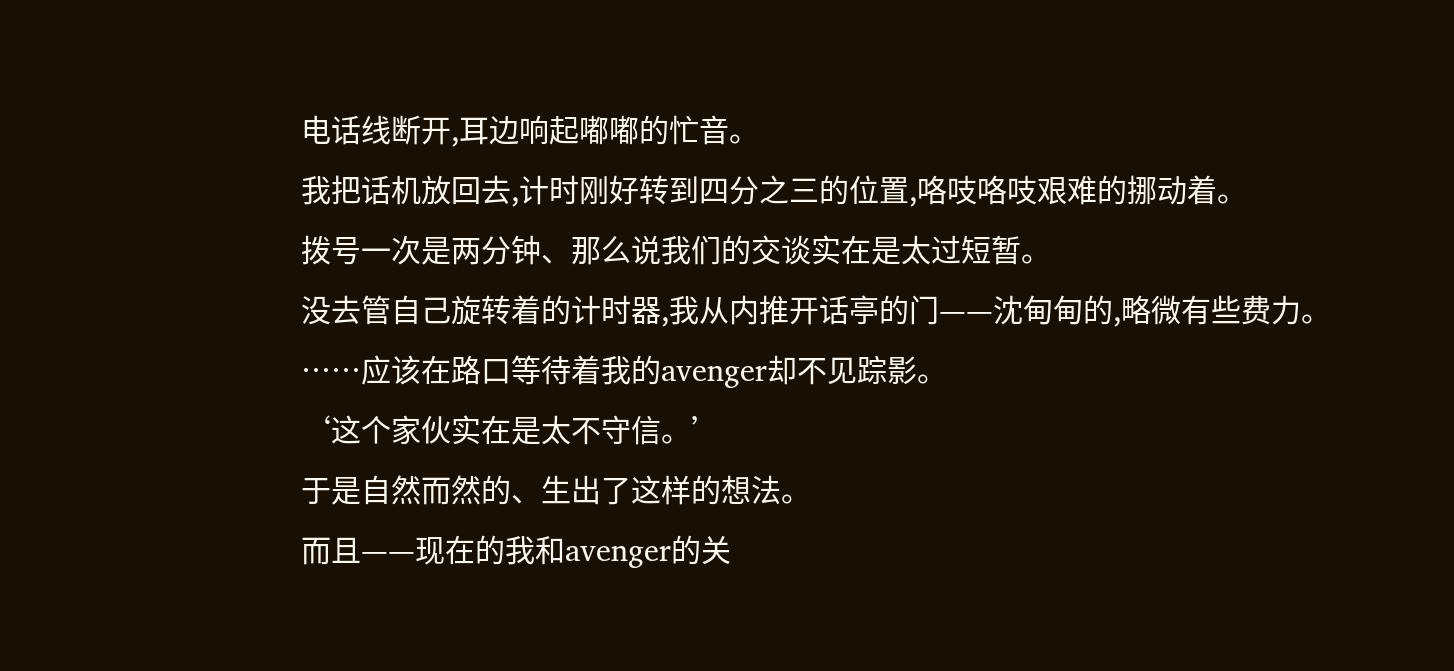电话线断开,耳边响起嘟嘟的忙音。
我把话机放回去,计时刚好转到四分之三的位置,咯吱咯吱艰难的挪动着。
拨号一次是两分钟、那么说我们的交谈实在是太过短暂。
没去管自己旋转着的计时器,我从内推开话亭的门——沈甸甸的,略微有些费力。
……应该在路口等待着我的avenger却不见踪影。
‘这个家伙实在是太不守信。’
于是自然而然的、生出了这样的想法。
而且——现在的我和avenger的关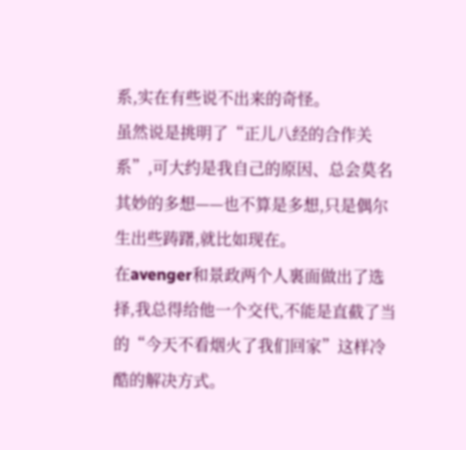系,实在有些说不出来的奇怪。
虽然说是挑明了“正儿八经的合作关系”,可大约是我自己的原因、总会莫名其妙的多想——也不算是多想,只是偶尔生出些踌躇,就比如现在。
在avenger和景政两个人裏面做出了选择,我总得给他一个交代,不能是直截了当的“今天不看烟火了我们回家”这样冷酷的解决方式。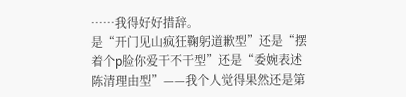……我得好好措辞。
是“开门见山疯狂鞠躬道歉型”还是“摆着个p脸你爱干不干型”还是“委婉表述陈清理由型”——我个人觉得果然还是第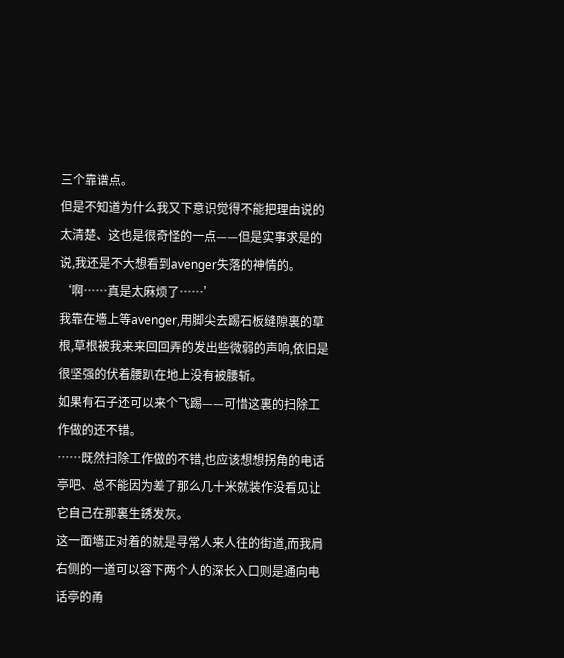三个靠谱点。
但是不知道为什么我又下意识觉得不能把理由说的太清楚、这也是很奇怪的一点——但是实事求是的说,我还是不大想看到avenger失落的神情的。
‘啊……真是太麻烦了……’
我靠在墻上等avenger,用脚尖去踢石板缝隙裏的草根,草根被我来来回回弄的发出些微弱的声响,依旧是很坚强的伏着腰趴在地上没有被腰斩。
如果有石子还可以来个飞踢——可惜这裏的扫除工作做的还不错。
……既然扫除工作做的不错,也应该想想拐角的电话亭吧、总不能因为差了那么几十米就装作没看见让它自己在那裏生銹发灰。
这一面墻正对着的就是寻常人来人往的街道,而我肩右侧的一道可以容下两个人的深长入口则是通向电话亭的甬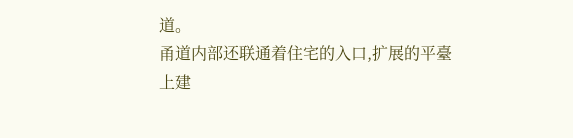道。
甬道内部还联通着住宅的入口,扩展的平臺上建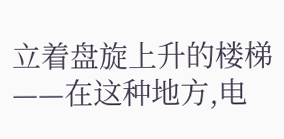立着盘旋上升的楼梯——在这种地方,电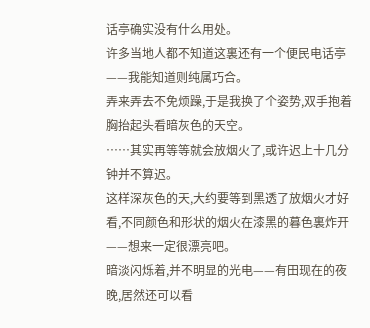话亭确实没有什么用处。
许多当地人都不知道这裏还有一个便民电话亭——我能知道则纯属巧合。
弄来弄去不免烦躁,于是我换了个姿势,双手抱着胸抬起头看暗灰色的天空。
……其实再等等就会放烟火了,或许迟上十几分钟并不算迟。
这样深灰色的天,大约要等到黑透了放烟火才好看,不同颜色和形状的烟火在漆黑的暮色裏炸开——想来一定很漂亮吧。
暗淡闪烁着,并不明显的光电——有田现在的夜晚,居然还可以看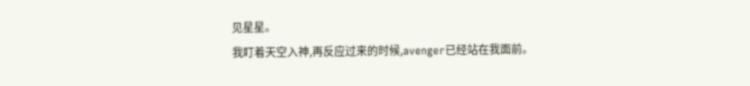见星星。
我盯着天空入神,再反应过来的时候,avenger已经站在我面前。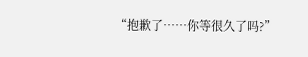“抱歉了……你等很久了吗?”